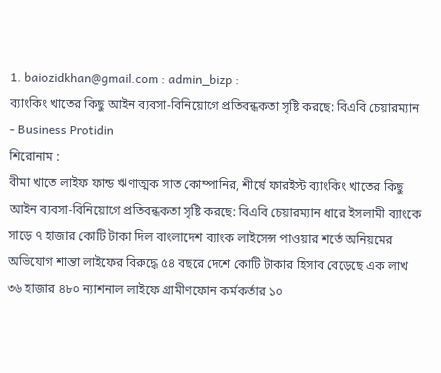1. baiozidkhan@gmail.com : admin_bizp :
ব্যাংকিং খাতের কিছু আইন ব্যবসা-বিনিয়োগে প্রতিবন্ধকতা সৃষ্টি করছে: বিএবি চেয়ারম্যান - Business Protidin
শিরোনাম :
বীমা খাতে লাইফ ফান্ড ঋণাত্মক সাত কোম্পানির, শীর্ষে ফারইস্ট ব্যাংকিং খাতের কিছু আইন ব্যবসা-বিনিয়োগে প্রতিবন্ধকতা সৃষ্টি করছে: বিএবি চেয়ারম্যান ধারে ইসলামী ব্যাংকে সাড়ে ৭ হাজার কোটি টাকা দিল বাংলাদেশ ব্যাংক লাইসেন্স পাওয়ার শর্তে অনিয়মের অভিযোগ শান্তা লাইফের বিরুদ্ধে ৫৪ বছরে দেশে কোটি টাকার হিসাব বেড়েছে এক লাখ ৩৬ হাজার ৪৮০ ন্যাশনাল লাইফে গ্রামীণফোন কর্মকর্তার ১০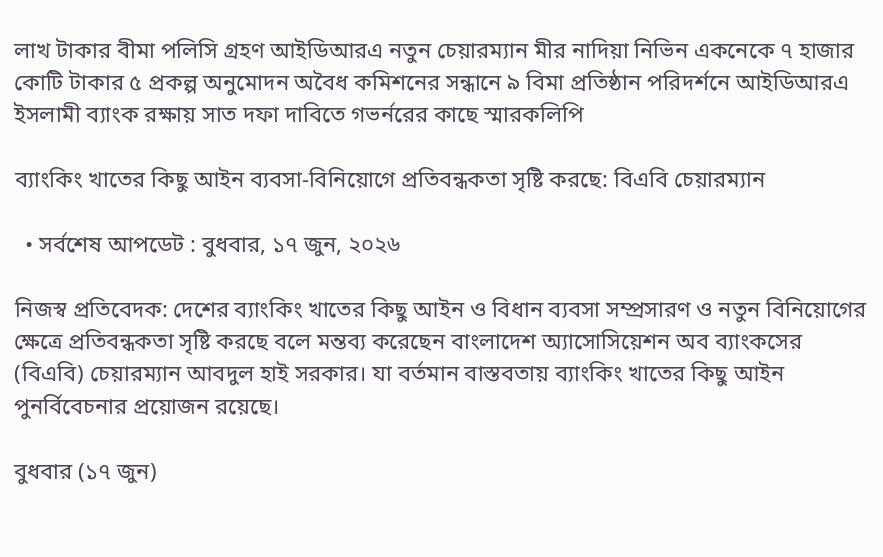লাখ টাকার বীমা পলিসি গ্রহণ আইডিআরএ নতুন চেয়ারম্যান মীর নাদিয়া নিভিন একনেকে ৭ হাজার কোটি টাকার ৫ প্রকল্প অনুমোদন অবৈধ কমিশনের সন্ধানে ৯ বিমা প্রতিষ্ঠান পরিদর্শনে আইডিআরএ  ইসলামী ব্যাংক রক্ষায় সাত দফা দাবিতে গভর্নরের কাছে স্মারকলিপি

ব্যাংকিং খাতের কিছু আইন ব্যবসা-বিনিয়োগে প্রতিবন্ধকতা সৃষ্টি করছে: বিএবি চেয়ারম্যান

  • সর্বশেষ আপডেট : বুধবার, ১৭ জুন, ২০২৬

নিজস্ব প্রতিবেদক: দেশের ব্যাংকিং খাতের কিছু আইন ও বিধান ব্যবসা সম্প্রসারণ ও নতুন বিনিয়োগের ক্ষেত্রে প্রতিবন্ধকতা সৃষ্টি করছে বলে মন্তব্য করেছেন বাংলাদেশ অ্যাসোসিয়েশন অব ব্যাংকসের (বিএবি) চেয়ারম্যান আবদুল হাই সরকার। যা বর্তমান বাস্তবতায় ব্যাংকিং খাতের কিছু আইন পুনর্বিবেচনার প্রয়োজন রয়েছে।

বুধবার (১৭ জুন)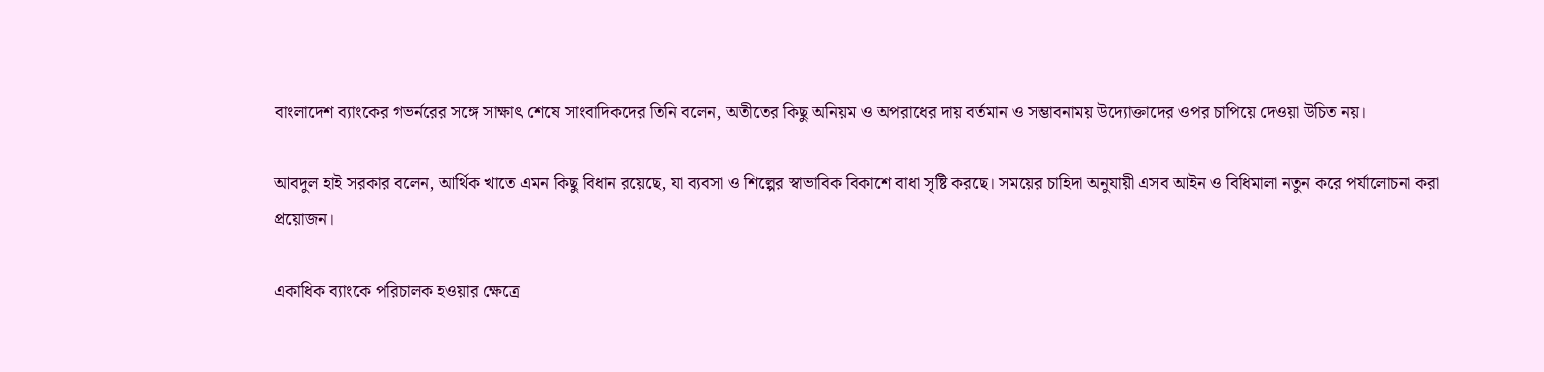বাংলাদেশ ব্যাংকের গভর্নরের সঙ্গে সাক্ষাৎ শেষে সাংবাদিকদের তিনি বলেন, অতীতের কিছু অনিয়ম ও অপরাধের দায় বর্তমান ও সম্ভাবনাময় উদ্যোক্তাদের ওপর চাপিয়ে দেওয়া উচিত নয়।

আবদুল হাই সরকার বলেন, আর্থিক খাতে এমন কিছু বিধান রয়েছে, যা ব্যবসা ও শিল্পের স্বাভাবিক বিকাশে বাধা সৃষ্টি করছে। সময়ের চাহিদা অনুযায়ী এসব আইন ও বিধিমালা নতুন করে পর্যালোচনা করা প্রয়োজন।

একাধিক ব্যাংকে পরিচালক হওয়ার ক্ষেত্রে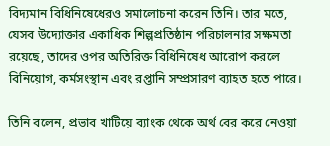বিদ্যমান বিধিনিষেধেরও সমালোচনা করেন তিনি। তার মতে, যেসব উদ্যোক্তার একাধিক শিল্পপ্রতিষ্ঠান পরিচালনার সক্ষমতা রয়েছে, তাদের ওপর অতিরিক্ত বিধিনিষেধ আরোপ করলে বিনিয়োগ, কর্মসংস্থান এবং রপ্তানি সম্প্রসারণ ব্যাহত হতে পারে।

তিনি বলেন, প্রভাব খাটিয়ে ব্যাংক থেকে অর্থ বের করে নেওয়া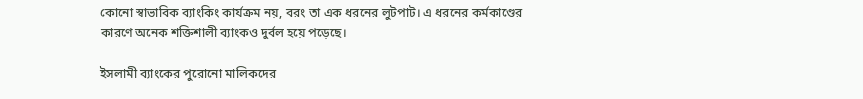কোনো স্বাভাবিক ব্যাংকিং কার্যক্রম নয়, বরং তা এক ধরনের লুটপাট। এ ধরনের কর্মকাণ্ডের কারণে অনেক শক্তিশালী ব্যাংকও দুর্বল হয়ে পড়েছে।

ইসলামী ব্যাংকের পুরোনো মালিকদের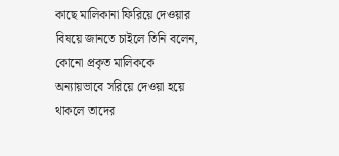কাছে মালিকানা ফিরিয়ে দেওয়ার বিষয়ে জানতে চাইলে তিনি বলেন, কোনো প্রকৃত মালিককে অন্যায়ভাবে সরিয়ে দেওয়া হয়ে থাকলে তাদের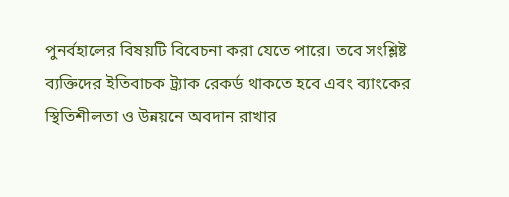পুনর্বহালের বিষয়টি বিবেচনা করা যেতে পারে। তবে সংশ্লিষ্ট ব্যক্তিদের ইতিবাচক ট্র্যাক রেকর্ড থাকতে হবে এবং ব্যাংকের স্থিতিশীলতা ও উন্নয়নে অবদান রাখার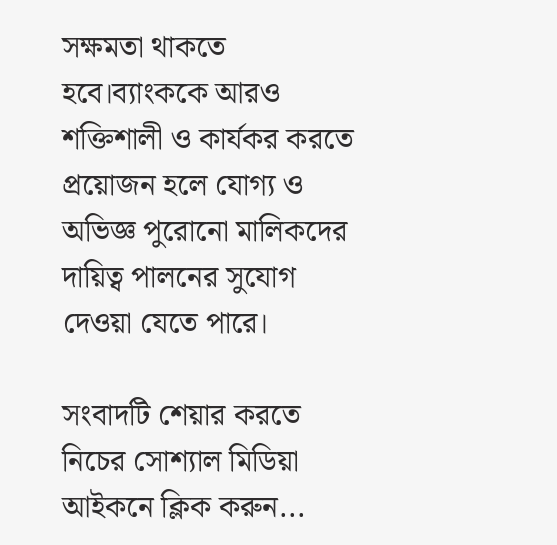সক্ষমতা থাকতে হবে।ব্যাংককে আরও শক্তিশালী ও কার্যকর করতে প্রয়োজন হলে যোগ্য ও অভিজ্ঞ পুরোনো মালিকদের দায়িত্ব পালনের সুযোগ দেওয়া যেতে পারে।

সংবাদটি শেয়ার করতে নিচের সোশ্যাল মিডিয়া আইকনে ক্লিক করুন...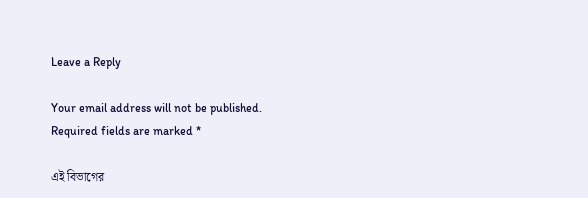Leave a Reply

Your email address will not be published. Required fields are marked *

এই বিভাগের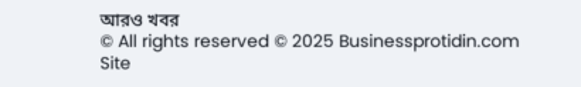আরও খবর
© All rights reserved © 2025 Businessprotidin.com
Site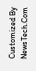Customized By NewsTech.Com